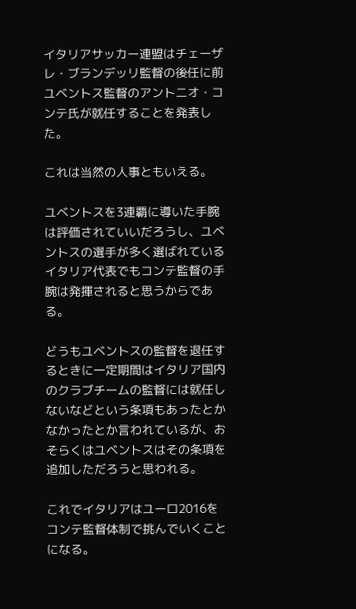イタリアサッカー連盟はチェーザレ・ブランデッリ監督の後任に前ユベントス監督のアントニオ・コンテ氏が就任することを発表した。

これは当然の人事ともいえる。

ユベントスを3連覇に導いた手腕は評価されていいだろうし、ユベントスの選手が多く選ばれているイタリア代表でもコンテ監督の手腕は発揮されると思うからである。

どうもユベントスの監督を退任するときに一定期間はイタリア国内のクラブチームの監督には就任しないなどという条項もあったとかなかったとか言われているが、おそらくはユベントスはその条項を追加しただろうと思われる。

これでイタリアはユーロ2016をコンテ監督体制で挑んでいくことになる。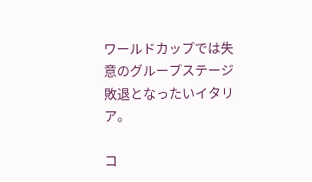ワールドカップでは失意のグループステージ敗退となったいイタリア。

コ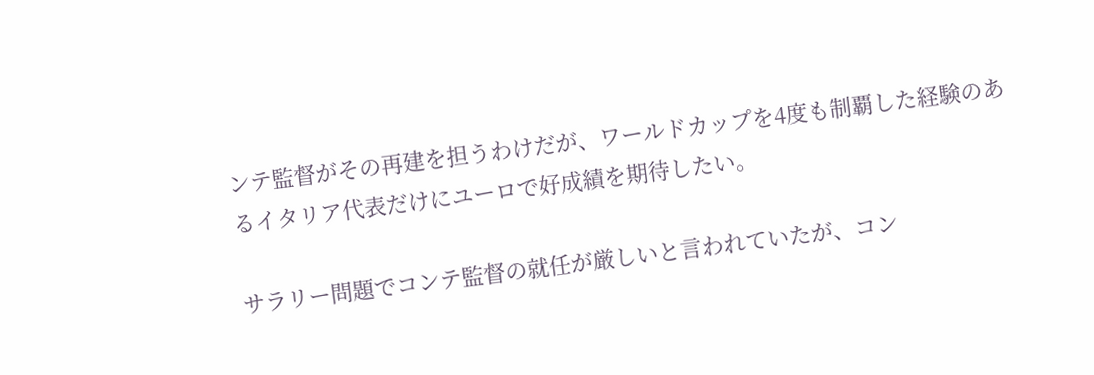ンテ監督がその再建を担うわけだが、ワールドカップを4度も制覇した経験のあるイタリア代表だけにユーロで好成績を期待したい。

サラリー問題でコンテ監督の就任が厳しいと言われていたが、コン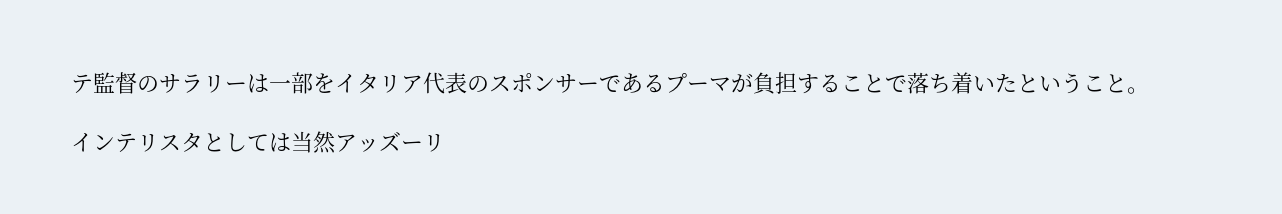テ監督のサラリーは一部をイタリア代表のスポンサーであるプーマが負担することで落ち着いたということ。

インテリスタとしては当然アッズーリ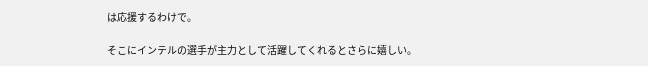は応援するわけで。

そこにインテルの選手が主力として活躍してくれるとさらに嬉しい。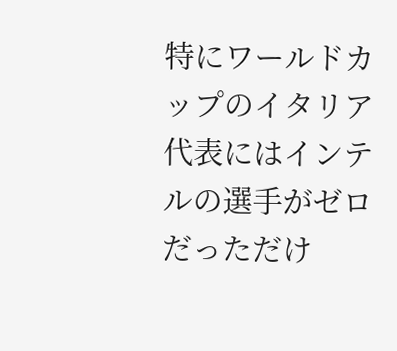特にワールドカップのイタリア代表にはインテルの選手がゼロだっただけ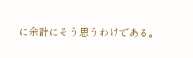に余計にそう思うわけである。